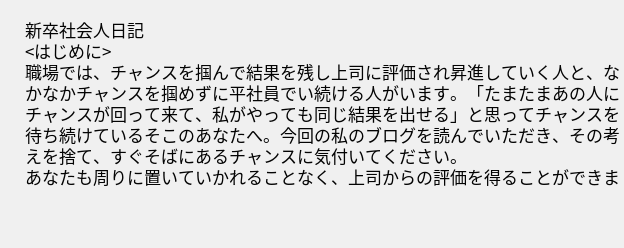新卒社会人日記
<はじめに>
職場では、チャンスを掴んで結果を残し上司に評価され昇進していく人と、なかなかチャンスを掴めずに平社員でい続ける人がいます。「たまたまあの人にチャンスが回って来て、私がやっても同じ結果を出せる」と思ってチャンスを待ち続けているそこのあなたへ。今回の私のブログを読んでいただき、その考えを捨て、すぐそばにあるチャンスに気付いてください。
あなたも周りに置いていかれることなく、上司からの評価を得ることができま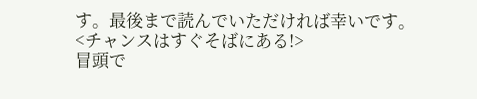す。最後まで読んでいただければ幸いです。
<チャンスはすぐそばにある!>
冒頭で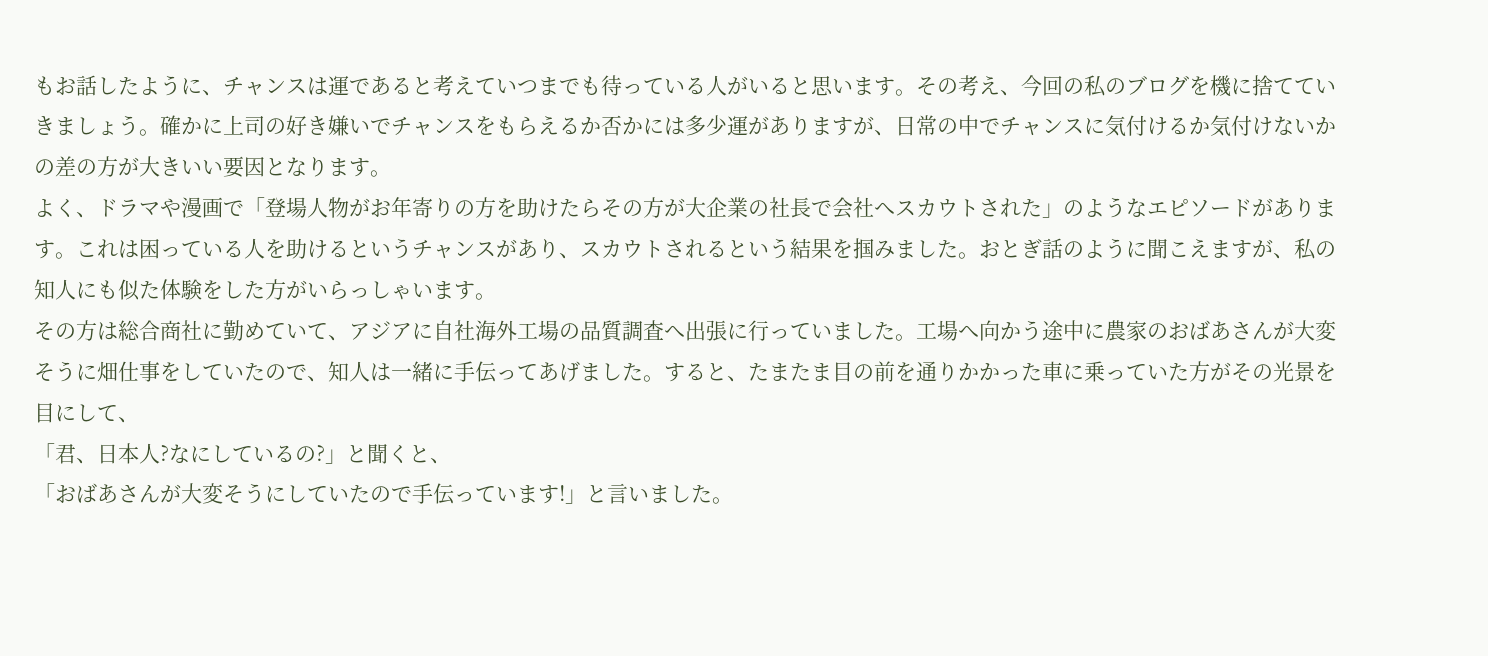もお話したように、チャンスは運であると考えていつまでも待っている人がいると思います。その考え、今回の私のブログを機に捨てていきましょう。確かに上司の好き嫌いでチャンスをもらえるか否かには多少運がありますが、日常の中でチャンスに気付けるか気付けないかの差の方が大きいい要因となります。
よく、ドラマや漫画で「登場人物がお年寄りの方を助けたらその方が大企業の社長で会社へスカウトされた」のようなエピソードがあります。これは困っている人を助けるというチャンスがあり、スカウトされるという結果を掴みました。おとぎ話のように聞こえますが、私の知人にも似た体験をした方がいらっしゃいます。
その方は総合商社に勤めていて、アジアに自社海外工場の品質調査へ出張に行っていました。工場へ向かう途中に農家のおばあさんが大変そうに畑仕事をしていたので、知人は一緒に手伝ってあげました。すると、たまたま目の前を通りかかった車に乗っていた方がその光景を目にして、
「君、日本人?なにしているの?」と聞くと、
「おばあさんが大変そうにしていたので手伝っています!」と言いました。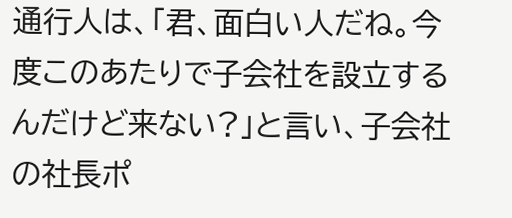通行人は、「君、面白い人だね。今度このあたりで子会社を設立するんだけど来ない?」と言い、子会社の社長ポ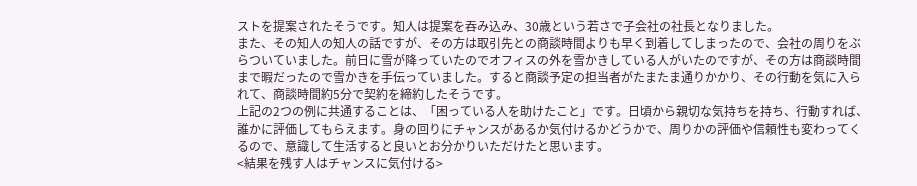ストを提案されたそうです。知人は提案を吞み込み、30歳という若さで子会社の社長となりました。
また、その知人の知人の話ですが、その方は取引先との商談時間よりも早く到着してしまったので、会社の周りをぶらついていました。前日に雪が降っていたのでオフィスの外を雪かきしている人がいたのですが、その方は商談時間まで暇だったので雪かきを手伝っていました。すると商談予定の担当者がたまたま通りかかり、その行動を気に入られて、商談時間約5分で契約を締約したそうです。
上記の2つの例に共通することは、「困っている人を助けたこと」です。日頃から親切な気持ちを持ち、行動すれば、誰かに評価してもらえます。身の回りにチャンスがあるか気付けるかどうかで、周りかの評価や信頼性も変わってくるので、意識して生活すると良いとお分かりいただけたと思います。
<結果を残す人はチャンスに気付ける>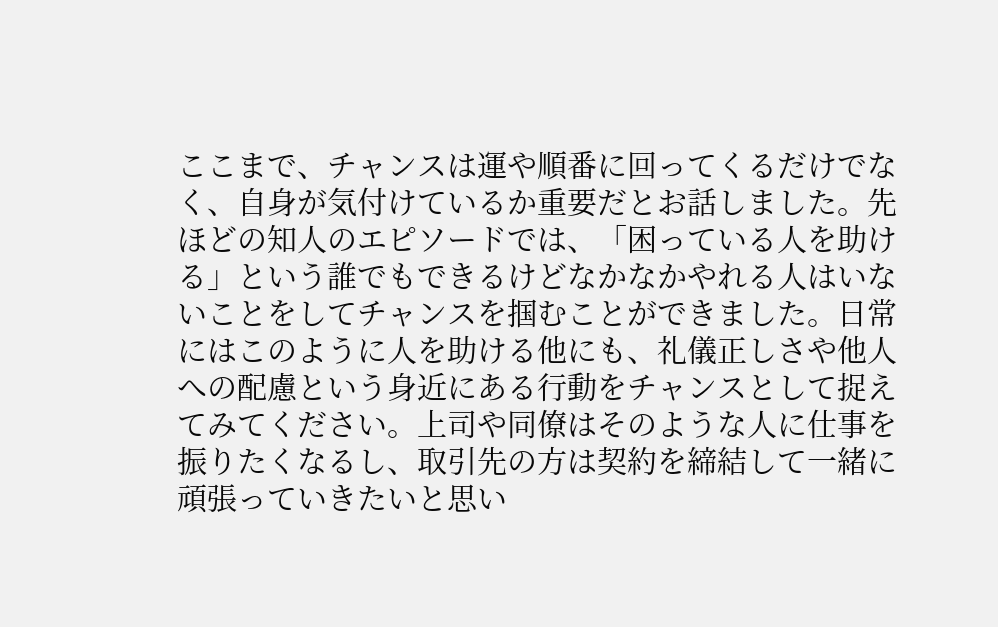ここまで、チャンスは運や順番に回ってくるだけでなく、自身が気付けているか重要だとお話しました。先ほどの知人のエピソードでは、「困っている人を助ける」という誰でもできるけどなかなかやれる人はいないことをしてチャンスを掴むことができました。日常にはこのように人を助ける他にも、礼儀正しさや他人への配慮という身近にある行動をチャンスとして捉えてみてください。上司や同僚はそのような人に仕事を振りたくなるし、取引先の方は契約を締結して一緒に頑張っていきたいと思い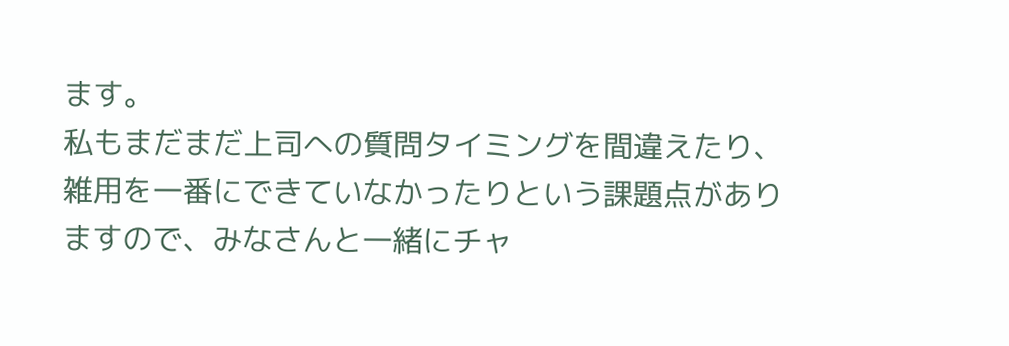ます。
私もまだまだ上司への質問タイミングを間違えたり、雑用を一番にできていなかったりという課題点がありますので、みなさんと一緒にチャ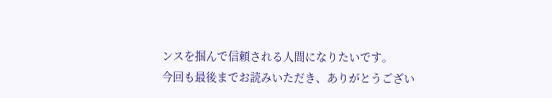ンスを掴んで信頼される人間になりたいです。
今回も最後までお読みいただき、ありがとうござい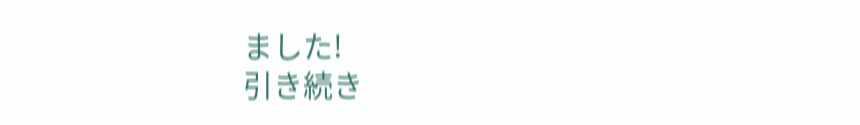ました!
引き続き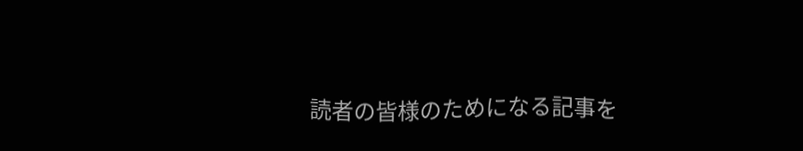読者の皆様のためになる記事を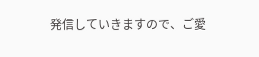発信していきますので、ご愛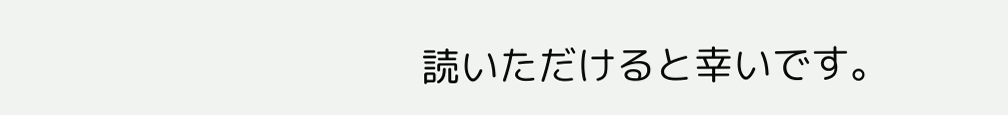読いただけると幸いです。